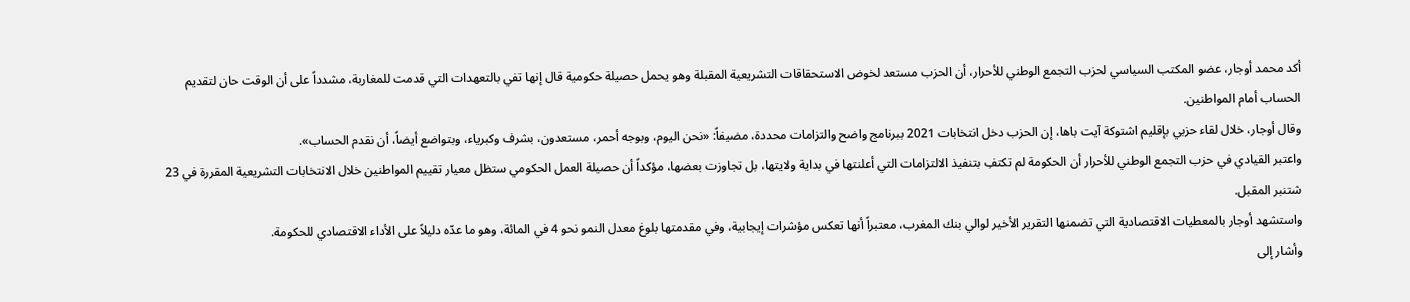أكد محمد أوجار، عضو المكتب السياسي لحزب التجمع الوطني للأحرار، أن الحزب مستعد لخوض الاستحقاقات التشريعية المقبلة وهو يحمل حصيلة حكومية قال إنها تفي بالتعهدات التي قدمت للمغاربة، مشدداً على أن الوقت حان لتقديم الحساب أمام المواطنين.
وقال أوجار، خلال لقاء حزبي بإقليم اشتوكة آيت باها، إن الحزب دخل انتخابات 2021 ببرنامج واضح والتزامات محددة، مضيفاً: «نحن اليوم، وبوجه أحمر، مستعدون، بشرف وكبرياء، وبتواضع أيضاً، أن نقدم الحساب».
واعتبر القيادي في حزب التجمع الوطني للأحرار أن الحكومة لم تكتفِ بتنفيذ الالتزامات التي أعلنتها في بداية ولايتها، بل تجاوزت بعضها، مؤكداً أن حصيلة العمل الحكومي ستظل معيار تقييم المواطنين خلال الانتخابات التشريعية المقررة في 23 شتنبر المقبل.
واستشهد أوجار بالمعطيات الاقتصادية التي تضمنها التقرير الأخير لوالي بنك المغرب، معتبراً أنها تعكس مؤشرات إيجابية، وفي مقدمتها بلوغ معدل النمو نحو 4 في المائة، وهو ما عدّه دليلاً على الأداء الاقتصادي للحكومة.
وأشار إلى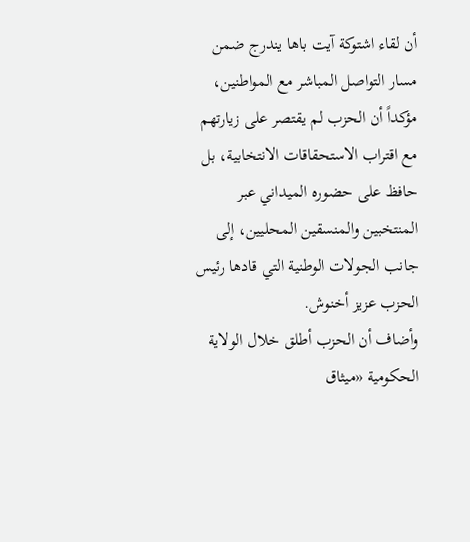أن لقاء اشتوكة آيت باها يندرج ضمن مسار التواصل المباشر مع المواطنين، مؤكداً أن الحزب لم يقتصر على زيارتهم مع اقتراب الاستحقاقات الانتخابية، بل حافظ على حضوره الميداني عبر المنتخبين والمنسقين المحليين، إلى جانب الجولات الوطنية التي قادها رئيس الحزب عزيز أخنوش.
وأضاف أن الحزب أطلق خلال الولاية الحكومية «ميثاق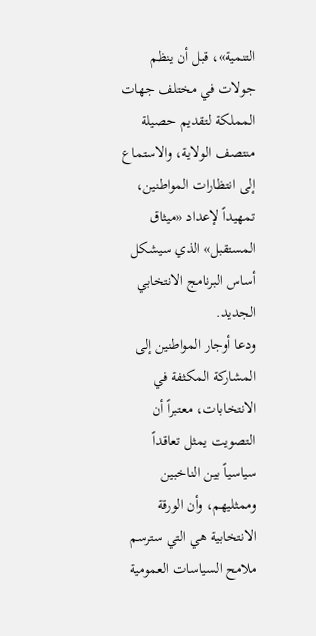التنمية»، قبل أن ينظم جولات في مختلف جهات المملكة لتقديم حصيلة منتصف الولاية، والاستماع إلى انتظارات المواطنين، تمهيداً لإعداد «ميثاق المستقبل» الذي سيشكل أساس البرنامج الانتخابي الجديد.
ودعا أوجار المواطنين إلى المشاركة المكثفة في الانتخابات، معتبراً أن التصويت يمثل تعاقداً سياسياً بين الناخبين وممثليهم، وأن الورقة الانتخابية هي التي سترسم ملامح السياسات العمومية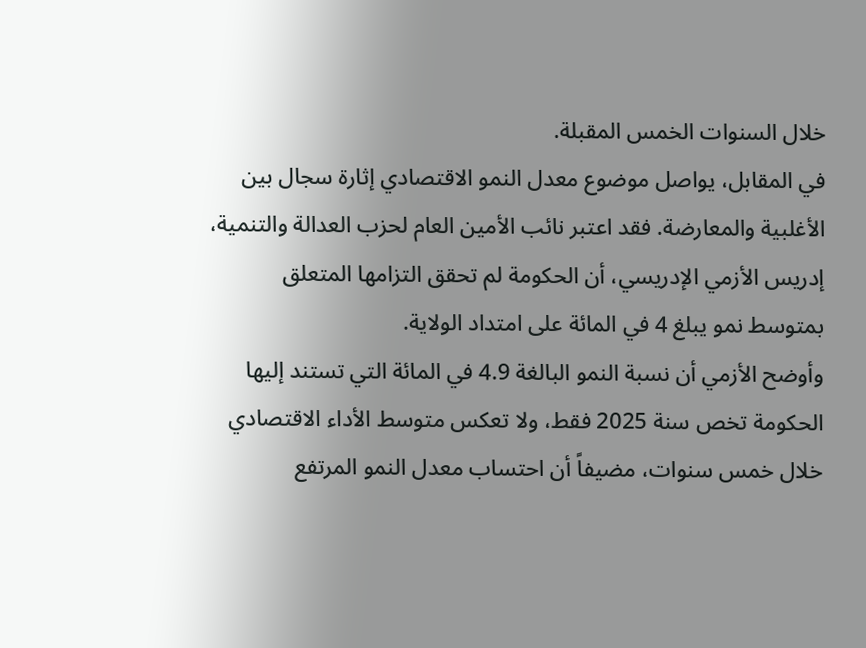خلال السنوات الخمس المقبلة.
في المقابل، يواصل موضوع معدل النمو الاقتصادي إثارة سجال بين الأغلبية والمعارضة. فقد اعتبر نائب الأمين العام لحزب العدالة والتنمية، إدريس الأزمي الإدريسي، أن الحكومة لم تحقق التزامها المتعلق بمتوسط نمو يبلغ 4 في المائة على امتداد الولاية.
وأوضح الأزمي أن نسبة النمو البالغة 4.9 في المائة التي تستند إليها الحكومة تخص سنة 2025 فقط، ولا تعكس متوسط الأداء الاقتصادي خلال خمس سنوات، مضيفاً أن احتساب معدل النمو المرتفع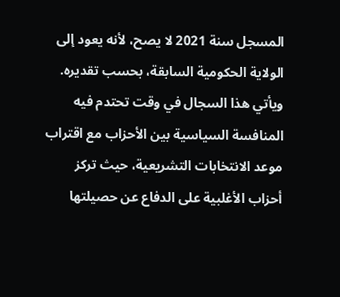المسجل سنة 2021 لا يصح، لأنه يعود إلى الولاية الحكومية السابقة، بحسب تقديره.
ويأتي هذا السجال في وقت تحتدم فيه المنافسة السياسية بين الأحزاب مع اقتراب موعد الانتخابات التشريعية، حيث تركز أحزاب الأغلبية على الدفاع عن حصيلتها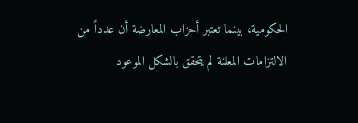الحكومية، بينما تعتبر أحزاب المعارضة أن عدداً من الالتزامات المعلنة لم يتحقق بالشكل الموعود